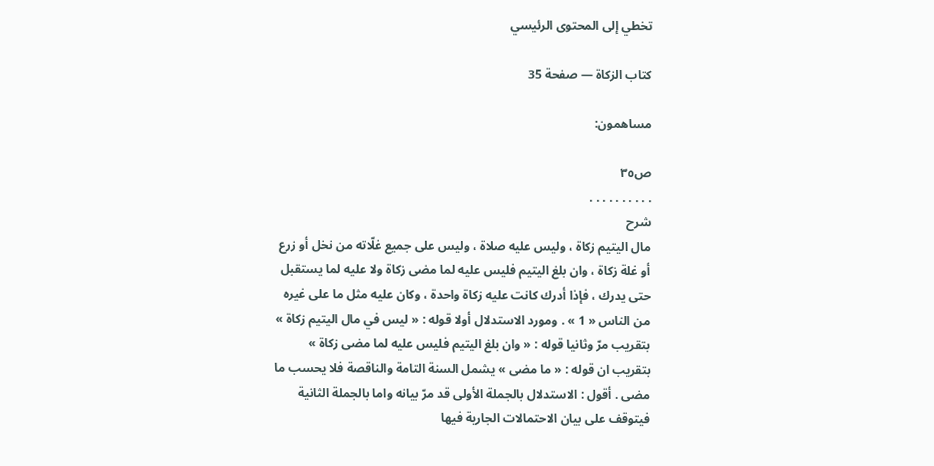تخطي إلى المحتوى الرئيسي

كتاب الزكاة — صفحة 35

مساهمون:

ص٣٥
. . . . . . . . . .
شرح
مال اليتيم زكاة ، وليس عليه صلاة ، وليس على جميع غلّاته من نخل أو زرع أو غلة زكاة ، وان بلغ اليتيم فليس عليه لما مضى زكاة ولا عليه لما يستقبل حتى يدرك ، فإذا أدرك كانت عليه زكاة واحدة ، وكان عليه مثل ما على غيره من الناس « 1 » . ومورد الاستدلال أولا قوله : « ليس في مال اليتيم زكاة » بتقريب مرّ وثانيا قوله : « وان بلغ اليتيم فليس عليه لما مضى زكاة » بتقريب ان قوله : « ما مضى » يشمل السنة التامة والناقصة فلا يحسب ما مضى . أقول : الاستدلال بالجملة الأولى قد مرّ بيانه واما بالجملة الثانية فيتوقف على بيان الاحتمالات الجارية فيها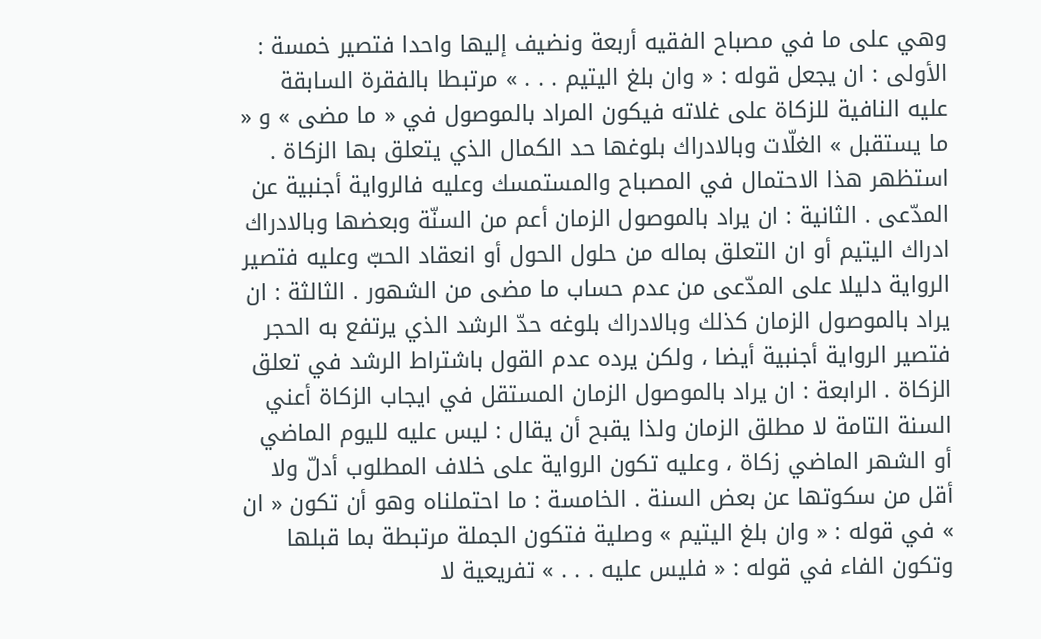وهي على ما في مصباح الفقيه أربعة ونضيف إليها واحدا فتصير خمسة : الأولى : ان يجعل قوله : « وان بلغ اليتيم . . . » مرتبطا بالفقرة السابقة عليه النافية للزكاة على غلاته فيكون المراد بالموصول في « ما مضى » و « ما يستقبل » الغلّات وبالادراك بلوغها حد الكمال الذي يتعلق بها الزكاة . استظهر هذا الاحتمال في المصباح والمستمسك وعليه فالرواية أجنبية عن المدّعى . الثانية : ان يراد بالموصول الزمان أعم من السنّة وبعضها وبالادراك ادراك اليتيم أو ان التعلق بماله من حلول الحول أو انعقاد الحبّ وعليه فتصير الرواية دليلا على المدّعى من عدم حساب ما مضى من الشهور . الثالثة : ان يراد بالموصول الزمان كذلك وبالادراك بلوغه حدّ الرشد الذي يرتفع به الحجر فتصير الرواية أجنبية أيضا ، ولكن يرده عدم القول باشتراط الرشد في تعلق الزكاة . الرابعة : ان يراد بالموصول الزمان المستقل في ايجاب الزكاة أعني السنة التامة لا مطلق الزمان ولذا يقبح أن يقال : ليس عليه لليوم الماضي أو الشهر الماضي زكاة ، وعليه تكون الرواية على خلاف المطلوب أدلّ ولا أقل من سكوتها عن بعض السنة . الخامسة : ما احتملناه وهو أن تكون « ان » في قوله : « وان بلغ اليتيم » وصلية فتكون الجملة مرتبطة بما قبلها وتكون الفاء في قوله : « فليس عليه . . . » تفريعية لا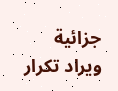جزائية ويراد تكرار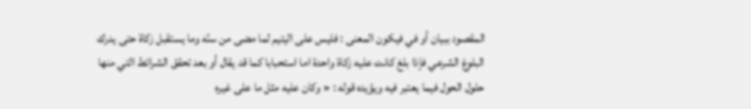المقصود ببيان أو في فيكون المعنى : فليس على اليتيم لما مضى من سنّه وما يستقبل زكاة حتى يدرك البلوغ الشرعي فإذا بلغ كانت عليه زكاة واحدة اما استحبابا كما قد يقال أو بعد تحقق الشرائط التي منها حلول الحول فيما يعتبر فيه ويؤيده قوله : « وكان عليه مثل ما على غيره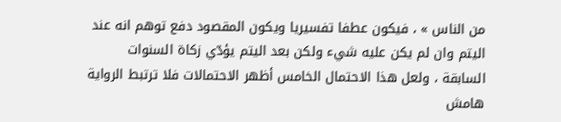من الناس » ، فيكون عطفا تفسيريا ويكون المقصود دفع توهم انه عند اليتم وان لم يكن عليه شيء ولكن بعد اليتم يؤدّي زكاة السنوات السابقة ، ولعل هذا الاحتمال الخامس أظهر الاحتمالات فلا ترتبط الرواية
هامش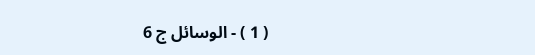( 1 ) - الوسائل ج 6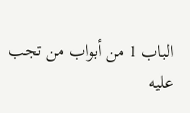الباب 1 من أبواب من تجب عليه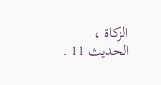الزكاة ، الحديث 11 .